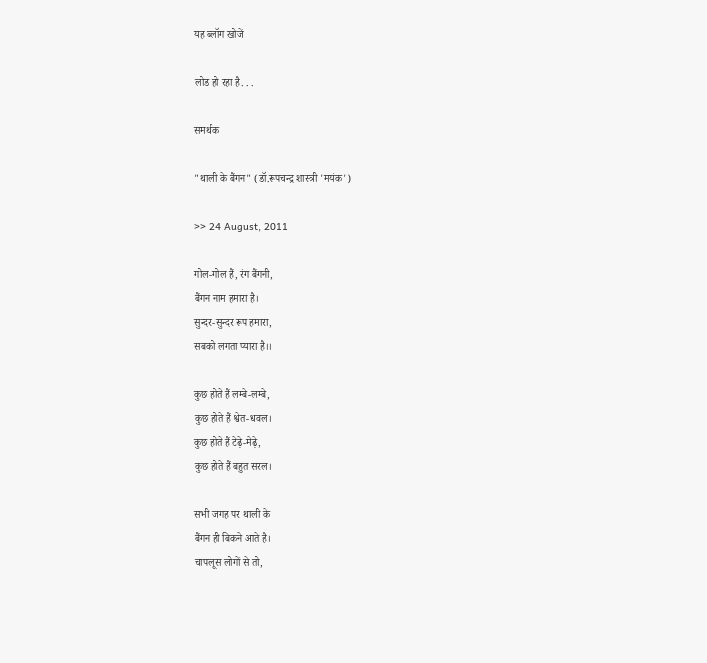यह ब्लॉग खोजें

लोड हो रहा है. . .

समर्थक

"थाली के बैंगन" (डॉ.रूपचन्द्र शास्त्री 'मयंक')

>> 24 August, 2011

गोल-गोल हैं, रंग बैंगनी,
बैंगन नाम हमारा है।
सुन्दर-सुन्दर रूप हमारा,
सबको लगता प्यारा है।।

कुछ होते हैं लम्बे-लम्बे,
कुछ होते हैं श्वेत-धवल।
कुछ होते हैं टेढ़े-मेढ़े,
कुछ होते हैं बहुत सरल।

सभी जगह पर थाली के
बैंगन ही बिकने आते है।
चापलूस लोगों से तो,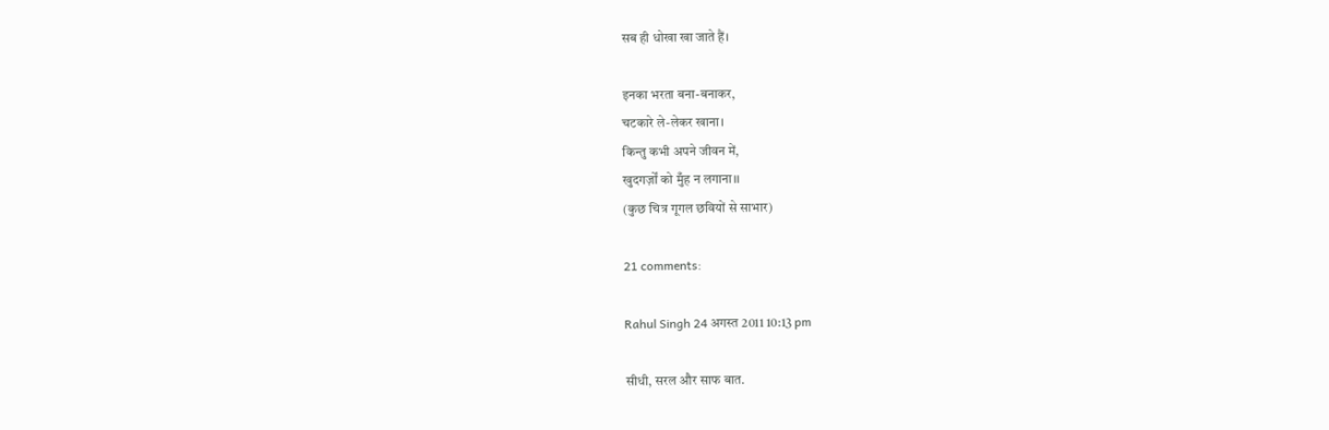सब ही धोखा खा जाते हैं।

इनका भरता बना-बनाकर,
चटकारे ले-लेकर खाना।
किन्तु कभी अपने जीवन में,
खुदगर्ज़ों को मुँह न लगाना।।
(कुछ चित्र गूगल छवियों से साभार)

21 comments:

Rahul Singh 24 अगस्त 2011 10:13 pm

सीधी, सरल और साफ बात.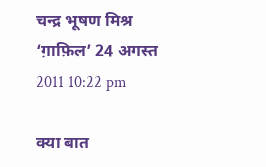चन्द्र भूषण मिश्र ‘ग़ाफ़िल’ 24 अगस्त 2011 10:22 pm

क्या बात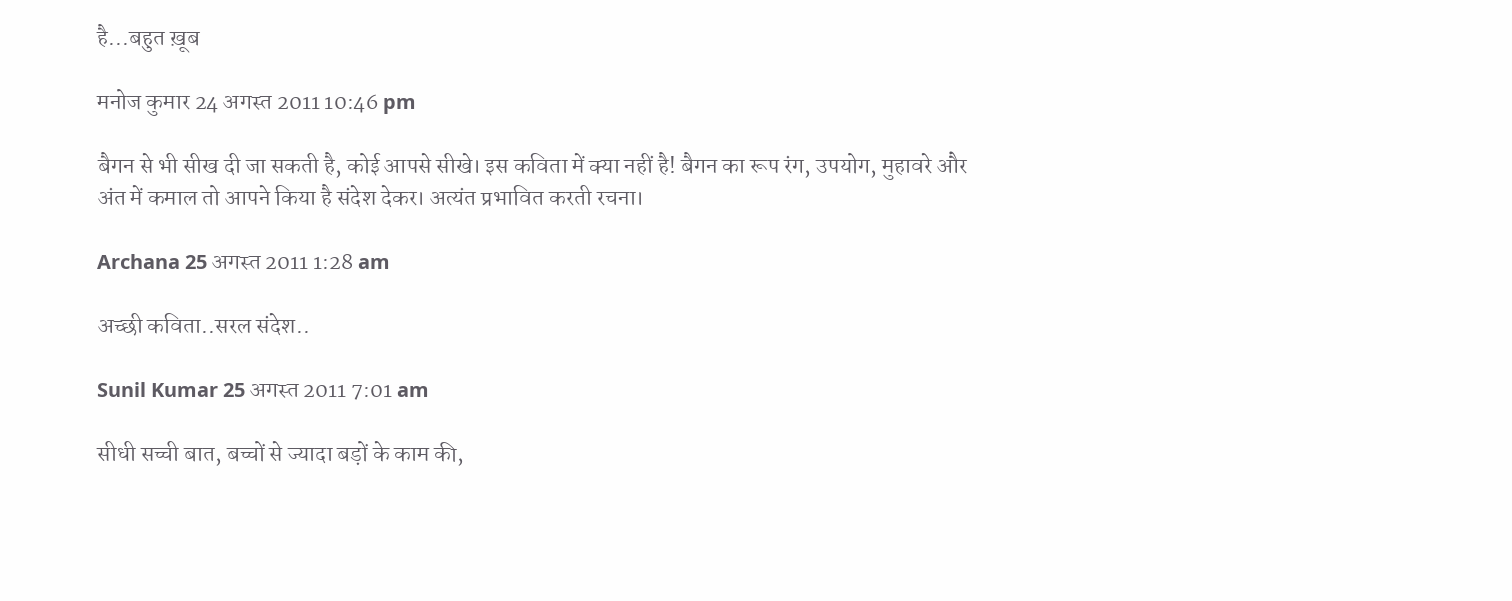है...बहुत ख़ूब

मनोज कुमार 24 अगस्त 2011 10:46 pm

बैगन से भी सीख दी जा सकती है, कोई आपसे सीखे। इस कविता में क्या नहीं है! बैगन का रूप रंग, उपयोग, मुहावरे और अंत में कमाल तो आपने किया है संदेश देकर। अत्यंत प्रभावित करती रचना।

Archana 25 अगस्त 2011 1:28 am

अच्छी कविता..सरल संदेश..

Sunil Kumar 25 अगस्त 2011 7:01 am

सीधी सच्ची बात, बच्चों से ज्यादा बड़ों के काम की,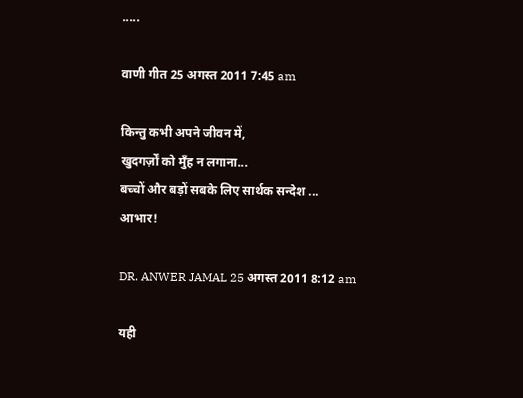.....

वाणी गीत 25 अगस्त 2011 7:45 am

किन्तु कभी अपने जीवन में,
खुदगर्ज़ों को मुँह न लगाना...
बच्चों और बड़ों सबके लिए सार्थक सन्देश ...
आभार!

DR. ANWER JAMAL 25 अगस्त 2011 8:12 am

यही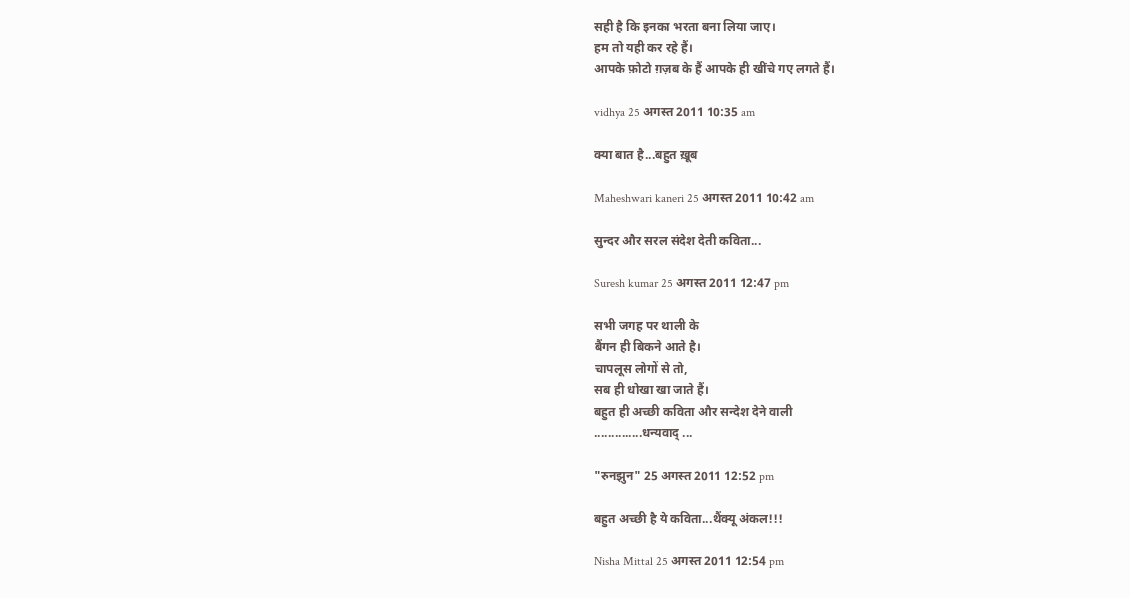सही है कि इनका भरता बना लिया जाए।
हम तो यही कर रहे हैं।
आपके फ़ोटो ग़ज़ब के हैं आपके ही खींचे गए लगते हैं।

vidhya 25 अगस्त 2011 10:35 am

क्या बात है...बहुत ख़ूब

Maheshwari kaneri 25 अगस्त 2011 10:42 am

सुन्दर और सरल संदेश देती कविता...

Suresh kumar 25 अगस्त 2011 12:47 pm

सभी जगह पर थाली के
बैंगन ही बिकने आते है।
चापलूस लोगों से तो,
सब ही धोखा खा जाते हैं।
बहुत ही अच्छी कविता और सन्देश देने वाली
..............धन्यवाद् ...

"रुनझुन" 25 अगस्त 2011 12:52 pm

बहुत अच्छी है ये कविता...थैंक्यू अंकल!!!

Nisha Mittal 25 अगस्त 2011 12:54 pm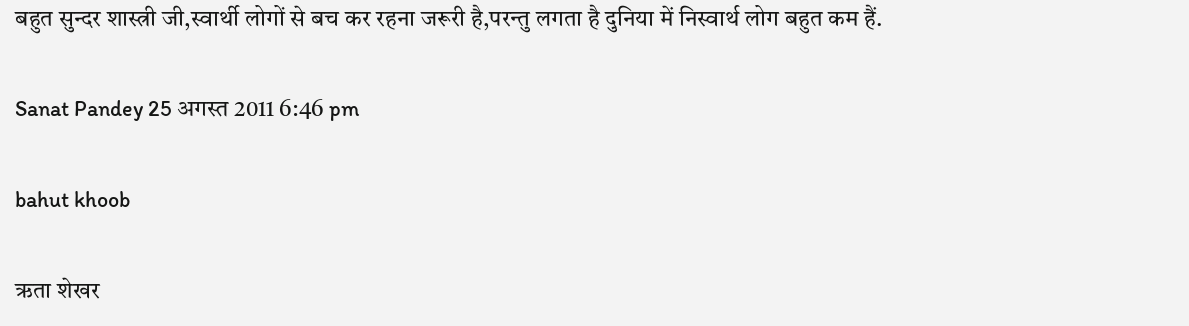बहुत सुन्दर शास्त्री जी,स्वार्थी लोगों से बच कर रहना जरूरी है,परन्तु लगता है दुनिया में निस्वार्थ लोग बहुत कम हैं.

Sanat Pandey 25 अगस्त 2011 6:46 pm

bahut khoob

ऋता शेखर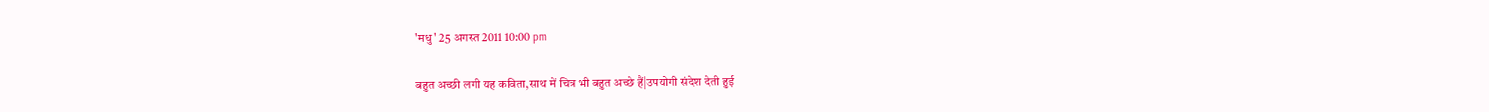'मधु' 25 अगस्त 2011 10:00 pm

बहुत अच्छी लगी यह कविता,साथ में चित्र भी बहुत अच्छे हैं|उपयोगी संदेश देती हुई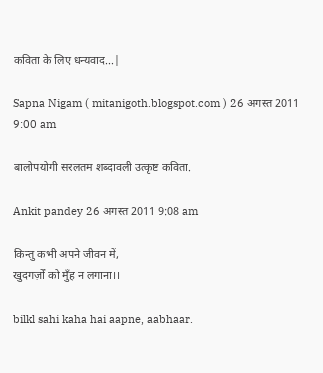कविता के लिए धन्यवाद...|

Sapna Nigam ( mitanigoth.blogspot.com ) 26 अगस्त 2011 9:00 am

बालोपयोगी सरलतम शब्दावली उत्कृष्ट कविता.

Ankit pandey 26 अगस्त 2011 9:08 am

किन्तु कभी अपने जीवन में,
खुदगर्ज़ों को मुँह न लगाना।।

bilkl sahi kaha hai aapne, aabhaar.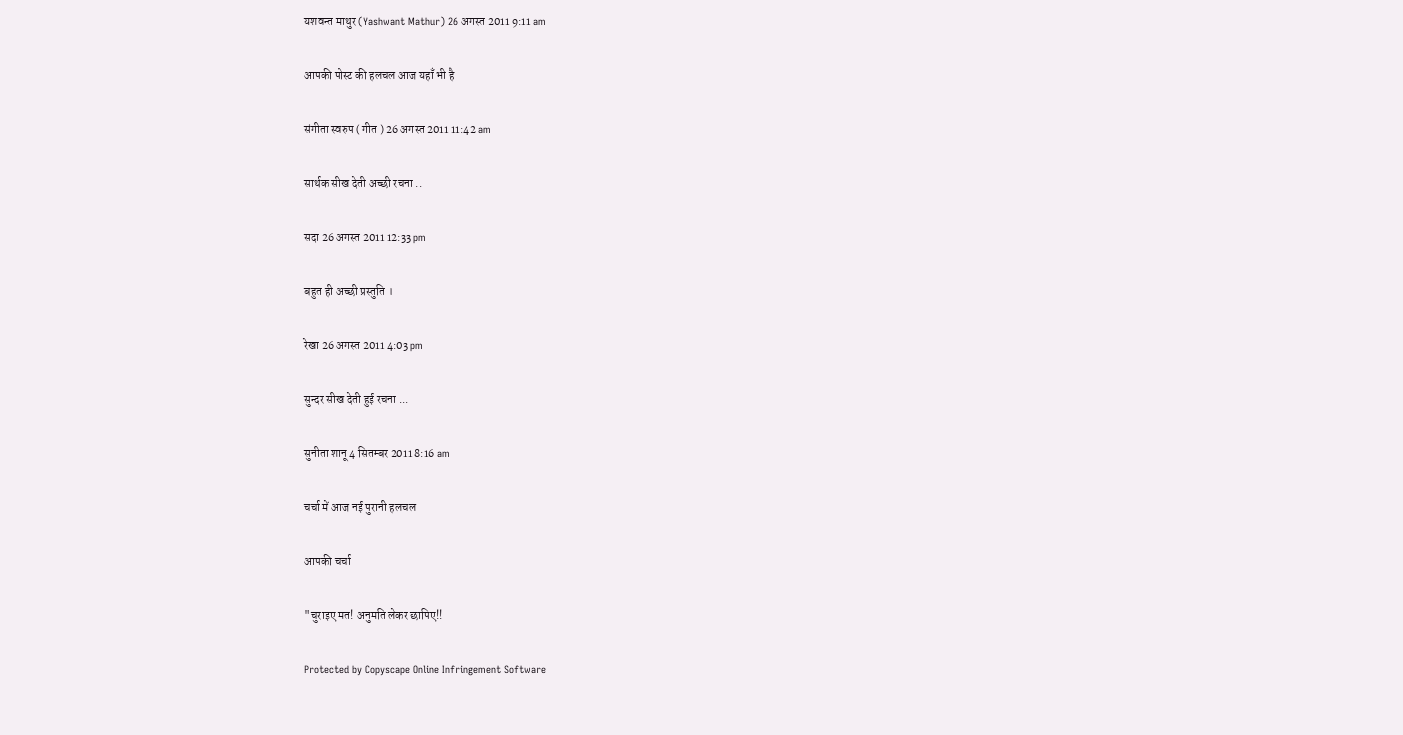यशवन्त माथुर (Yashwant Mathur) 26 अगस्त 2011 9:11 am

आपकी पोस्ट की हलचल आज यहाँ भी है

संगीता स्वरुप ( गीत ) 26 अगस्त 2011 11:42 am

सार्थक सीख देती अच्छी रचना ..

सदा 26 अगस्त 2011 12:33 pm

बहुत ही अच्‍छी प्रस्‍तुति ।

रेखा 26 अगस्त 2011 4:03 pm

सुन्दर सीख देती हुई रचना ...

सुनीता शानू 4 सितम्बर 2011 8:16 am

चर्चा में आज नई पुरानी हलचल

आपकी चर्चा

"चुराइए मत! अनुमति लेकर छापिए!!

Protected by Copyscape Online Infringement Software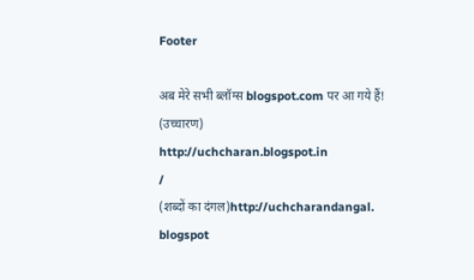Footer

अब मेरे सभी ब्लॉग्स blogspot.com पर आ गये हैं!
(उच्चारण)
http://uchcharan.blogspot.in
/
(शब्दों का दंगल)http://uchcharandangal.
blogspot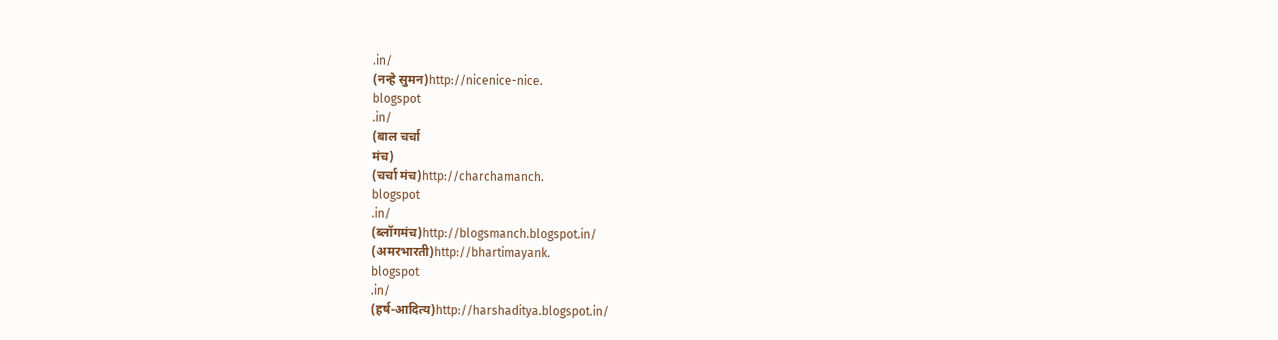.in/
(नन्हे सुमन)http://nicenice-nice.
blogspot
.in/
(बाल चर्चा
मंच)
(चर्चा मंच)http://charchamanch.
blogspot
.in/
(ब्लॉगमंच)http://blogsmanch.blogspot.in/
(अमरभारती)http://bhartimayank.
blogspot
.in/
(हर्ष-आदित्य)http://harshaditya.blogspot.in/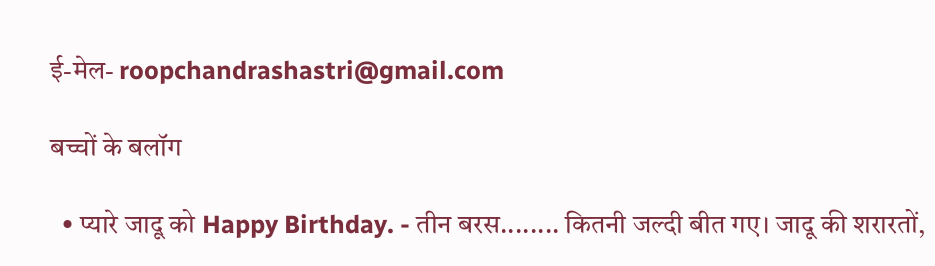ई-मेल- roopchandrashastri@gmail.com

बच्चों के बलॉग

  • प्‍यारे जादू को Happy Birthday. - तीन बरस........ कितनी जल्‍दी बीत गए। जादू की शरारतों,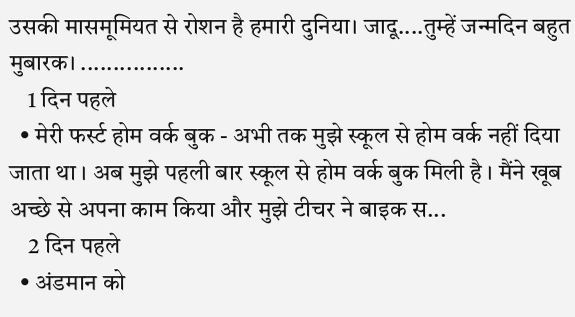उसकी मासमूमियत से रोशन है हमारी दुनिया। जादू....तुम्‍हें जन्‍मदिन बहुत मुबारक। ................
    1 दिन पहले
  • मेरी फर्स्ट होम वर्क बुक - अभी तक मुझे स्कूल से होम वर्क नहीं दिया जाता था । अब मुझे पहली बार स्कूल से होम वर्क बुक मिली है । मैंने खूब अच्छे से अपना काम किया और मुझे टीचर ने बाइक स...
    2 दिन पहले
  • अंडमान को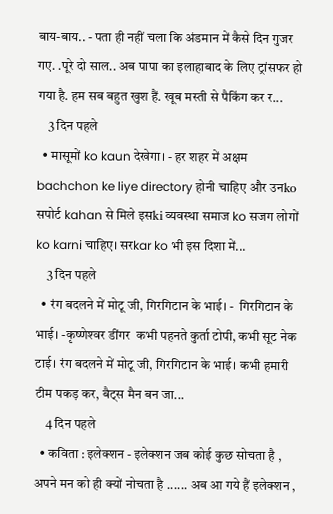बाय-बाय.. - पता ही नहीं चला कि अंडमान में कैसे दिन गुजर गए. .पूरे दो साल.. अब पापा का इलाहाबाद के लिए ट्रांसफर हो गया है. हम सब बहुत खुश हैं. खूब मस्ती से पैकिंग कर र...
    3 दिन पहले
  • मासूमों ko kaun देखेगा। - हर शहर में अक्षम bachchon ke liye directory होनी चाहिए और उनko सपोर्ट kahan से मिले इसki व्यवस्था समाज ko सजग लोगों ko karni चाहिए। सरkar ko भी इस दिशा में...
    3 दिन पहले
  • रंग बदलने में मोटू जी, गिरगिटान के भाई। -  गिरगिटान के भाई। -कृष्‍णेश्‍वर डींगर  कभी पहनते कुर्ता टोपी, कभी सूट नेक टाई। रंग बदलने में मोटू जी, गिरगिटान के भाई। कभी हमारी टीम पकड़ कर, बैट्स मैन बन जा...
    4 दिन पहले
  • कविता : इलेक्शन - इलेक्शन जब कोई कुछ सोचता है , अपने मन को ही क्यों नोचता है ...... अब आ गये हैं इलेक्शन ,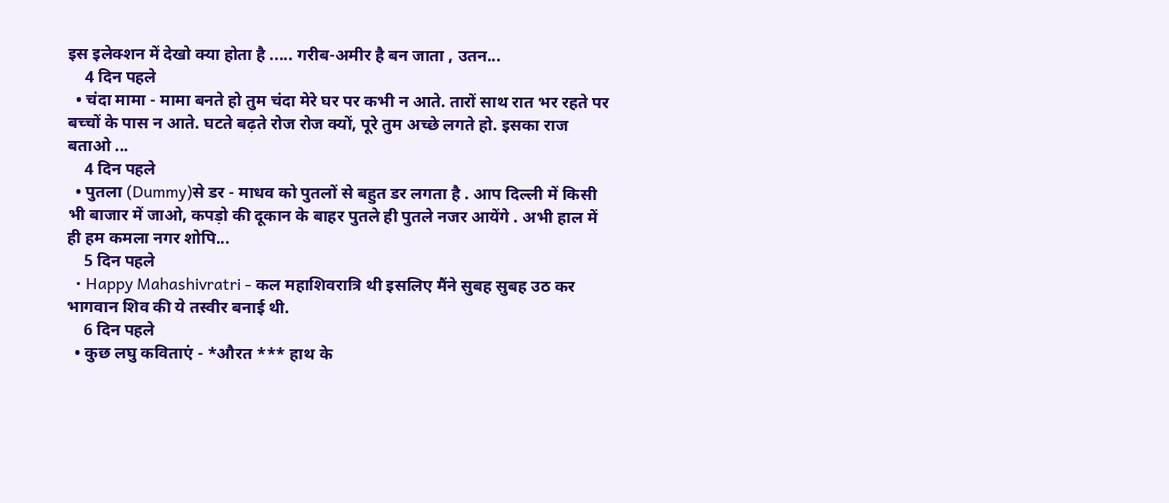इस इलेक्शन में देखो क्या होता है ..... गरीब-अमीर है बन जाता , उतन...
    4 दिन पहले
  • चंदा मामा - मामा बनते हो तुम चंदा मेरे घर पर कभी न आते. तारों साथ रात भर रहते पर बच्चों के पास न आते. घटते बढ़ते रोज रोज क्यों, पूरे तुम अच्छे लगते हो. इसका राज बताओ ...
    4 दिन पहले
  • पुतला (Dummy)से डर - माधव को पुतलों से बहुत डर लगता है . आप दिल्ली में किसी भी बाजार में जाओ, कपड़ो की दूकान के बाहर पुतले ही पुतले नजर आयेंगे . अभी हाल में ही हम कमला नगर शोपि...
    5 दिन पहले
  • Happy Mahashivratri - कल महाशिवरात्रि थी इसलिए मैंने सुबह सुबह उठ कर भागवान शिव की ये तस्वीर बनाई थी.
    6 दिन पहले
  • कुछ लघु कविताएं - *औरत *** हाथ के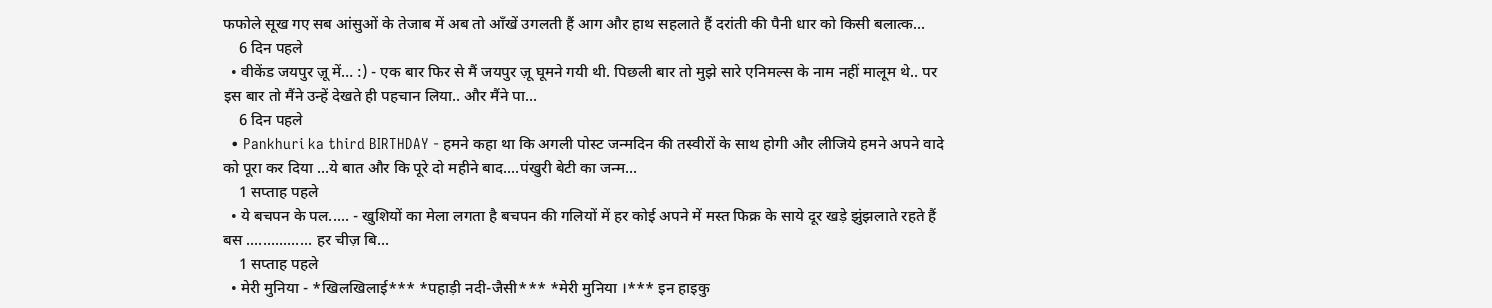फफोले सूख गए सब आंसुओं के तेजाब में अब तो ऑंखें उगलती हैं आग और हाथ सहलाते हैं दरांती की पैनी धार को किसी बलात्क...
    6 दिन पहले
  • वीकेंड जयपुर ज़ू में… :) - एक बार फिर से मैं जयपुर ज़ू घूमने गयी थी. पिछली बार तो मुझे सारे एनिमल्स के नाम नहीं मालूम थे.. पर इस बार तो मैंने उन्हें देखते ही पहचान लिया.. और मैंने पा...
    6 दिन पहले
  • Pankhuri ka third BIRTHDAY - हमने कहा था कि अगली पोस्ट जन्मदिन की तस्वीरों के साथ होगी और लीजिये हमने अपने वादे को पूरा कर दिया ...ये बात और कि पूरे दो महीने बाद....पंखुरी बेटी का जन्म...
    1 सप्ताह पहले
  • ये बचपन के पल..... - खुशियों का मेला लगता है बचपन की गलियों में हर कोई अपने में मस्‍त फिक्र के साये दूर खड़े झुंझलाते रहते हैं बस ................ हर चीज़ बि...
    1 सप्ताह पहले
  • मेरी मुनिया - *खिलखिलाई*** *पहाड़ी नदी-जैसी*** *मेरी मुनिया ।*** इन हाइकु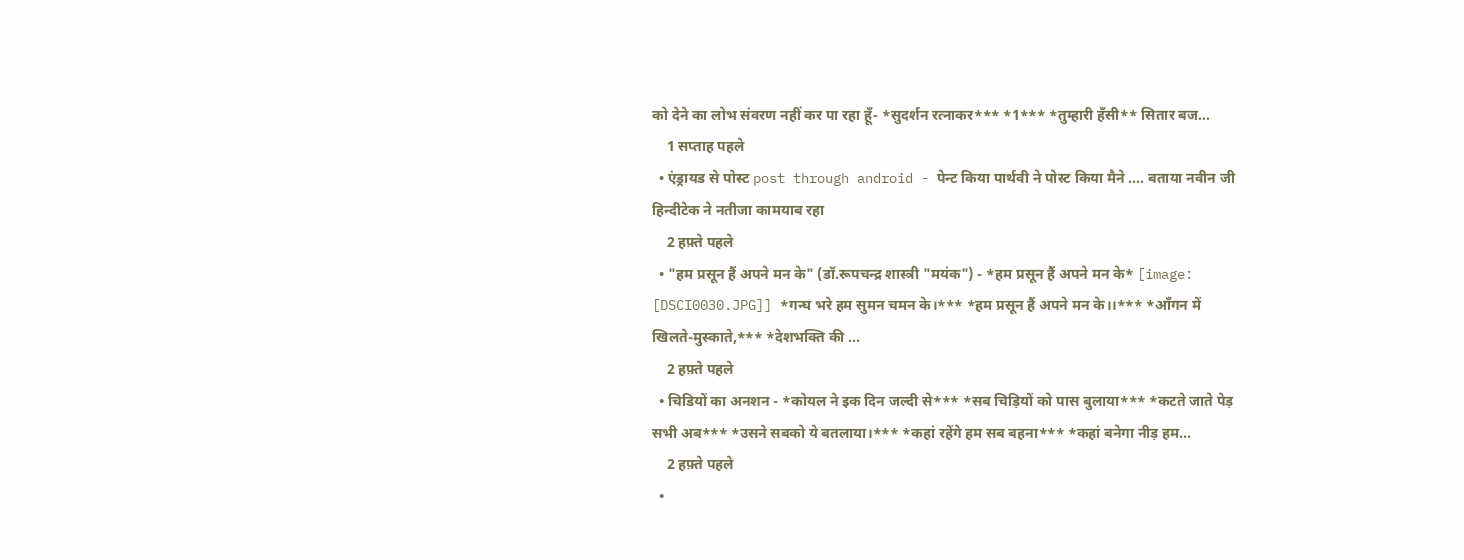को देने का लोभ संवरण नहीं कर पा रहा हूँ- *सुदर्शन रत्नाकर*** *1*** *तुम्हारी हँसी** सितार बज...
    1 सप्ताह पहले
  • एंड्रायड से पोस्ट post through android - पेन्ट किया पार्थवी ने पोस्ट किया मैने .... बताया नवीन जी हिन्दीटेक ने नतीजा कामयाब रहा
    2 हफ़्ते पहले
  • "हम प्रसून हैं अपने मन के" (डॉ.रूपचन्द्र शास्त्री "मयंक") - *हम प्रसून हैं अपने मन के* [image: [DSCI0030.JPG]] *गन्घ भरे हम सुमन चमन के।*** *हम प्रसून हैं अपने मन के।।*** *आँगन में खिलते-मुस्काते,*** *देशभक्ति की ...
    2 हफ़्ते पहले
  • चिडियों का अनशन - *कोयल ने इक दिन जल्दी से*** *सब चिड़ियों को पास बुलाया*** *कटते जाते पेड़ सभी अब*** *उसने सबको ये बतलाया।*** *कहां रहेंगे हम सब बहना*** *कहां बनेगा नीड़ हम...
    2 हफ़्ते पहले
  •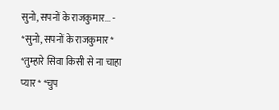सुनो, सपनों के राजकुमार... - *सुनो, सपनों के राजकुमार* *तुम्हारे सिवा किसी से ना चाहा प्यार* *चुप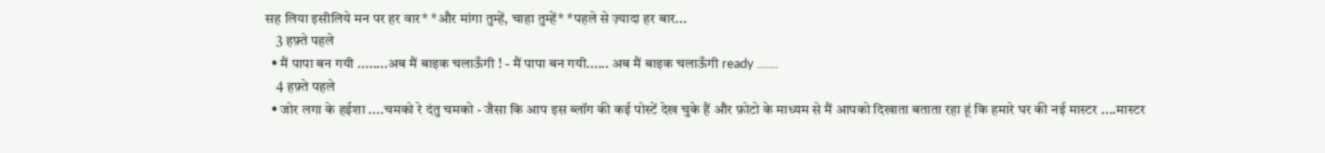सह लिया इसीलिये मन पर हर वार* *और मांगा तुम्हें, चाहा तुम्हें* *पहले से ज़्यादा हर बार...
    3 हफ़्ते पहले
  • मैं पापा बन गयी ........अब मैं बाइक चलाऊँगी ! - मैं पापा बन गयी...... अब मैं बाइक चलाऊँगी ready .......
    4 हफ़्ते पहले
  • जोर लगा के हईशा ....चमको रे दंतु चमको - जैसा कि आप इस ब्लॉग की कई पोस्टें देख चुके हैं और फ़ोटो के माध्यम से मैं आपको दिखाता बताता रहा हूं कि हमारे घर की नई मास्टर ....मास्टर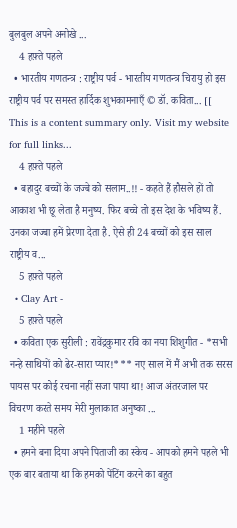बुलबुल अपने अनोखे ...
    4 हफ़्ते पहले
  • भारतीय गणतन्त्र : राष्ट्रीय पर्व - भारतीय गणतन्त्र चिरायु हो इस राष्ट्रीय पर्व पर समस्त हार्दिक शुभकामनाएँ © डॉ. कविता... [[ This is a content summary only. Visit my website for full links...
    4 हफ़्ते पहले
  • बहादुर बच्चों के जज्बे को सलाम..!! - कहते हैं हौसले हों तो आकाश भी छू लेता है मनुष्य. फिर बच्चे तो इस देश के भविष्य हैं. उनका जज्बा हमें प्रेरणा देता है. ऐसे ही 24 बच्चों को इस साल राष्ट्रीय व...
    5 हफ़्ते पहले
  • Clay Art -
    5 हफ़्ते पहले
  • कविता एक सुरीली : रावेंद्रकुमार रवि का नया शिशुगीत - *सभी नन्हे साथियों को ढेर-सारा प्यार!*** नए साल में मैं अभी तक सरस पायस पर कोई रचना नहीं सजा पाया था! आज अंतरजाल पर विचरण करते समय मेरी मुलाकात अनुष्का ...
    1 महीने पहले
  • हमने बना दिया अपने पिताजी का स्केच - आपको हमने पहले भी एक बार बताया था कि हमको पेंटिंग करने का बहुत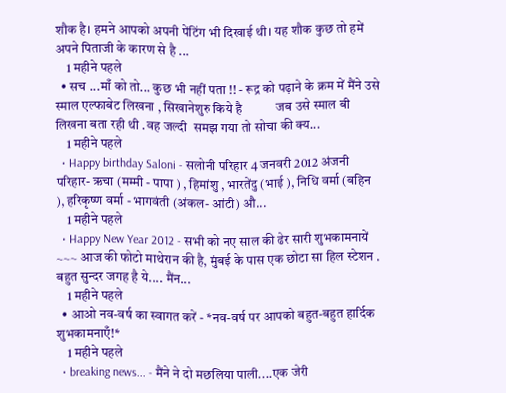शौक है। हमने आपको अपनी पेंटिंग भी दिखाई थी। यह शौक कुछ तो हमें अपने पिताजी के कारण से है ...
    1 महीने पहले
  • सच ...माँ को तो... कुछ भी नहीं पता !! - रूद्र को पढ़ाने के क्रम में मैंने उसे स्माल एल्फाबेट लिखना , सिखानेशुरु किये है           जब उसे स्माल बी लिखना बता रही थी .वह जल्दी  समझ गया तो सोचा की क्य...
    1 महीने पहले
  • Happy birthday Saloni - सलोनी परिहार 4 जनवरी 2012 अंजनी परिहार- ऋचा (मम्मी - पापा ) , हिमांशु , भारतेंदु (भाई ), निधि वर्मा (बहिन ), हरिकृष्ण वर्मा - भागवंती (अंकल- आंटी) औ...
    1 महीने पहले
  • Happy New Year 2012 - सभी को नए साल की ढेर सारी शुभकामनायें ~~~ आज की फोटो माथेरान की है, मुंबई के पास एक छोटा सा हिल स्टेशन . बहुत सुन्दर जगह है ये.... मैंन...
    1 महीने पहले
  • आओ नव-वर्ष का स्वागत करें - *नव-वर्ष पर आपको बहुत-बहुत हार्दिक शुभकामनाएँ!*
    1 महीने पहले
  • breaking news... - मैंने ने दो मछलिया पाली....एक जेरी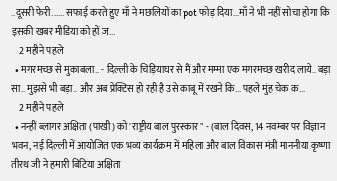..दूसरी फेरी...... सफाई करते हुए माँ ने मछलियों का pot फोड़ दिया...माँ ने भी नहीं सोचा होगा कि इसकी खबर मीडिया को हों ज...
    2 महीने पहले
  • मगरमच्छ से मुकाबला.. - दिल्ली के चिड़ियाघर से मैं और मम्मा एक मगरमच्छ खरीद लाये.. बड़ा सा.. मुझसे भी बड़ा.. और अब प्रेक्टिस हो रही है उसे काबू में रखने कि... पहले मुंह चेक क...
    2 महीने पहले
  • नन्हीं ब्लागर अक्षिता (पाखी) को 'राष्ट्रीय बाल पुरस्कार" - (बाल दिवस, 14 नवम्बर पर विज्ञान भवन, नई दिल्ली में आयोजित एक भव्य कार्यक्रम में महिला और बाल विकास मंत्री माननीया कृष्णा तीरथ जी ने हमारी बिटिया अक्षिता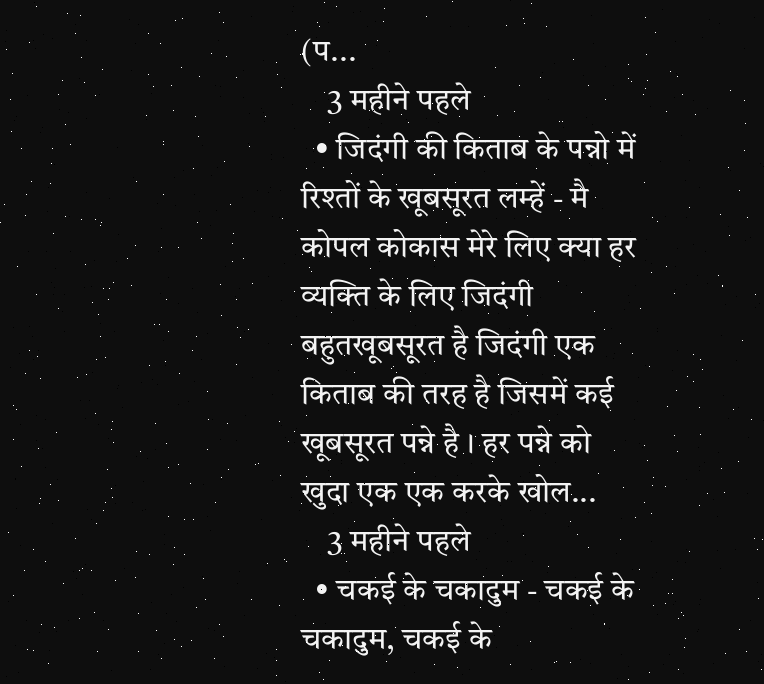(प...
    3 महीने पहले
  • जिदंगी की किताब के पन्नो में रिश्तों के खूबसूरत लम्हें - मै कोपल कोकास मेरे लिए क्या हर व्यक्ति के लिए जिदंगी बहुतखूबसूरत है जिदंगी एक किताब की तरह है जिसमें कई खूबसूरत पन्ने है । हर पन्ने को खुदा एक एक करके खोल...
    3 महीने पहले
  • चकई के चकादुम - चकई के चकादुम, चकई के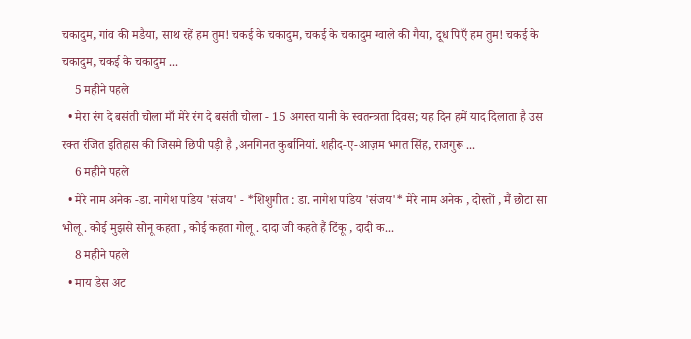चकादुम, गांव की मडैया, साथ रहें हम तुम! चकई के चकादुम, चकई के चकादुम ग्वाले की गैया, दूध पिएँ हम तुम! चकई के चकादुम, चकई के चकादुम ...
    5 महीने पहले
  • मेरा रंग दे बसंती चोला माँ मेरे रंग दे बसंती चोला - 15 अगस्त यानी के स्वतन्त्रता दिवस; यह दिन हमें याद दिलाता है उस रक्त रंजित इतिहास की जिसमे छिपी पड़ी है ,अनगिनत कुर्बानियां. शहीद-ए-आज़म भगत सिंह, राजगुरू ...
    6 महीने पहले
  • मेरे नाम अनेक -डा. नागेश पांडेय 'संजय' - *शिशुगीत : डा. नागेश पांडेय 'संजय'* मेरे नाम अनेक , दोस्तों , मैं छोटा सा भोलू . कोई मुझसे सोनू कहता , कोई कहता गोलू . दादा जी कहते हैं टिंकू , दादी क...
    8 महीने पहले
  • माय डेस अट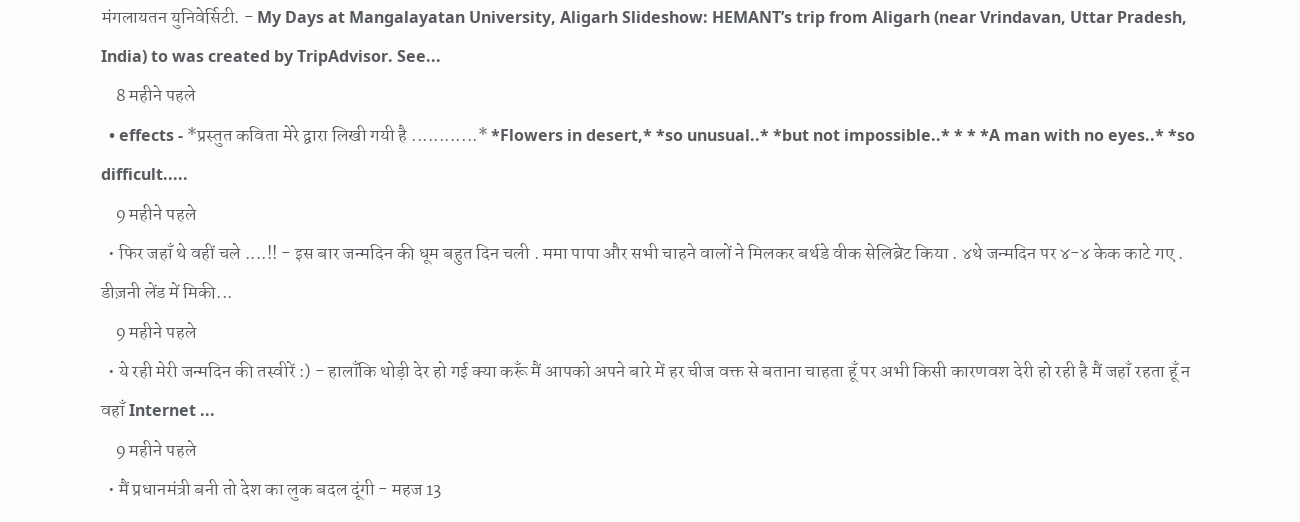मंगलायतन युनिवेर्सिटी. - My Days at Mangalayatan University, Aligarh Slideshow: HEMANT’s trip from Aligarh (near Vrindavan, Uttar Pradesh, India) to was created by TripAdvisor. See...
    8 महीने पहले
  • effects - *प्रस्तुत कविता मेरे द्वारा लिखी गयी है ............* *Flowers in desert,* *so unusual..* *but not impossible..* * * *A man with no eyes..* *so difficult.....
    9 महीने पहले
  • फिर जहाँ थे वहीं चले ....!! - इस बार जन्मदिन की धूम बहुत दिन चली . ममा पापा और सभी चाहने वालों ने मिलकर बर्थडे वीक सेलिब्रेट किया . ४थे जन्मदिन पर ४-४ केक काटे गए . डीज़नी लेंड में मिकी...
    9 महीने पहले
  • ये रही मेरी जन्मदिन की तस्वीरें :) - हालाँकि थोड़ी देर हो गई क्या करूँ मैं आपको अपने बारे में हर चीज वक्त से बताना चाहता हूँ पर अभी किसी कारणवश देरी हो रही है मैं जहाँ रहता हूँ न वहाँ Internet ...
    9 महीने पहले
  • मैं प्रधानमंत्री बनी तो देश का लुक बदल दूंगी - महज 13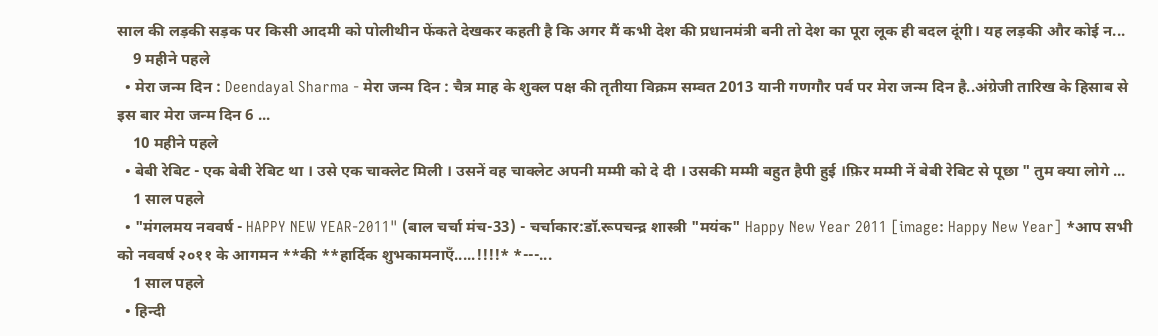साल की लड़की सड़क पर किसी आदमी को पोलीथीन फेंकते देखकर कहती है कि अगर मैं कभी देश की प्रधानमंत्री बनी तो देश का पूरा लूक ही बदल दूंगी। यह लड़की और कोई न...
    9 महीने पहले
  • मेरा जन्म दिन : Deendayal Sharma - मेरा जन्म दिन : चैत्र माह के शुक्ल पक्ष की तृतीया विक्रम सम्वत 2013 यानी गणगौर पर्व पर मेरा जन्म दिन है..अंग्रेजी तारिख के हिसाब से इस बार मेरा जन्म दिन 6 ...
    10 महीने पहले
  • बेबी रेबिट - एक बेबी रेबिट था । उसे एक चाक्लेट मिली । उसनें वह चाक्लेट अपनी मम्मी को दे दी । उसकी मम्मी बहुत हैपी हुई ।फ़िर मम्मी नें बेबी रेबिट से पूछा " तुम क्या लोगे ...
    1 साल पहले
  • "मंगलमय नववर्ष - HAPPY NEW YEAR-2011" (बाल चर्चा मंच-33) - चर्चाकार:डॉ.रूपचन्द्र शास्त्री "मयंक" Happy New Year 2011 [image: Happy New Year] *आप सभी को नववर्ष २०११ के आगमन **की **हार्दिक शुभकामनाएँ.....!!!!* *---...
    1 साल पहले
  • हिन्दी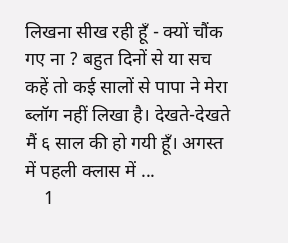लिखना सीख रही हूँ - क्यों चौंक गए ना ? बहुत दिनों से या सच कहें तो कई सालों से पापा ने मेरा ब्लॉग नहीं लिखा है। देखते-देखते मैं ६ साल की हो गयी हूँ। अगस्त में पहली क्लास में ...
    1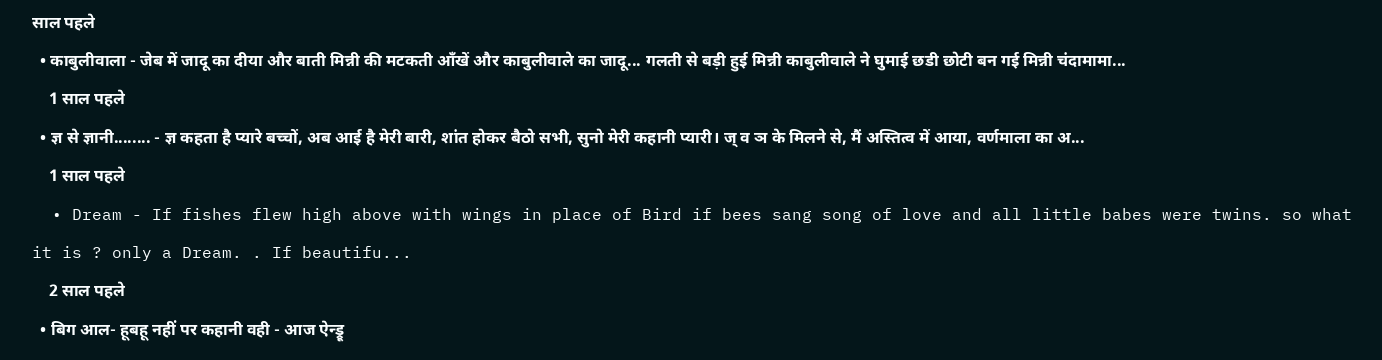साल पहले
  • काबुलीवाला - जेब में जादू का दीया और बाती मिन्नी की मटकती आँखें और काबुलीवाले का जादू... गलती से बड़ी हुई मिन्नी काबुलीवाले ने घुमाई छडी छोटी बन गई मिन्नी चंदामामा...
    1 साल पहले
  • ज्ञ से ज्ञानी........ - ज्ञ कहता है प्यारे बच्चों, अब आई है मेरी बारी, शांत होकर बैठो सभी, सुनो मेरी कहानी प्यारी। ज् व ञ के मिलने से, मैं अस्तित्व में आया, वर्णमाला का अ...
    1 साल पहले
  • Dream - If fishes flew high above with wings in place of Bird if bees sang song of love and all little babes were twins. so what it is ? only a Dream. . If beautifu...
    2 साल पहले
  • बिग आल- हूबहू नहीं पर कहानी वही - आज ऐन्ड्रू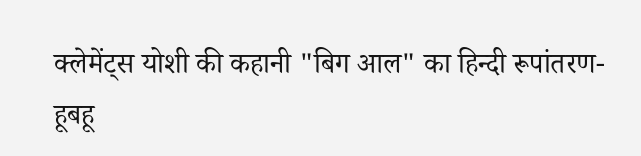क्लेमेंट्स योशी की कहानी "बिग आल" का हिन्दी रूपांतरण- हूबहू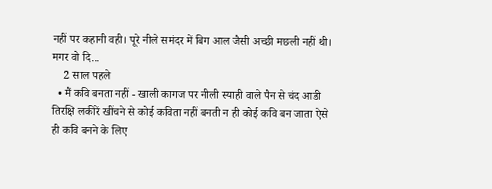नहीं पर कहानी वही। पूरे नीले समंदर में बिग आल जैसी अच्छी मछली नहीं थी। मगर वो दि...
    2 साल पहले
  • मैं कवि बनता नहीं - खाली कागज पर नीली स्‍याही वाले पैन से चंद आडी तिरक्षि‍ लकीरें खींचने से कोई कविता नहीं बनती न ही कोई कवि बन जाता ऐसे ही कवि बनने के लिए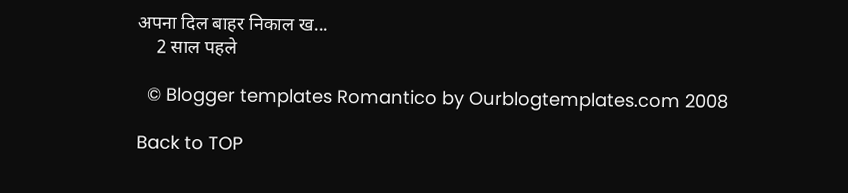अपना दिल बाहर निकाल ख...
    2 साल पहले

  © Blogger templates Romantico by Ourblogtemplates.com 2008

Back to TOP